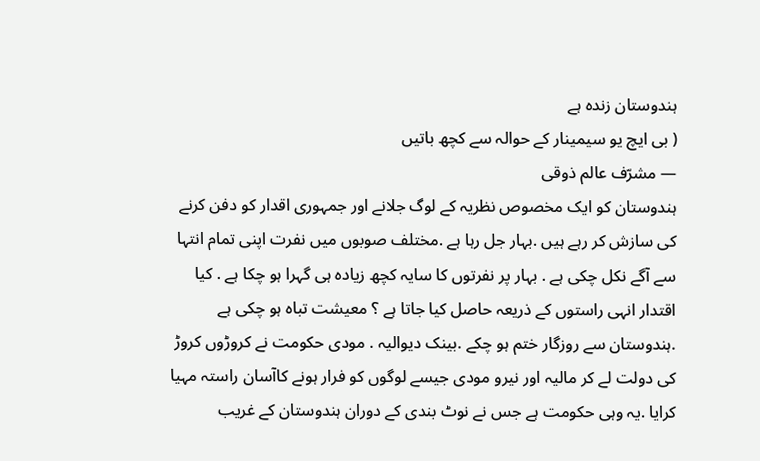ہندوستان زندہ ہے
( بی ایچ یو سیمینار کے حوالہ سے کچھ باتیں
— مشرّف عالم ذوقی
ہندوستان کو ایک مخصوص نظریہ کے لوگ جلانے اور جمہوری اقدار کو دفن کرنے کی سازش کر رہے ہیں .بہار جل رہا ہے .مختلف صوبوں میں نفرت اپنی تمام انتہا سے آگے نکل چکی ہے . بہار پر نفرتوں کا سایہ کچھ زیادہ ہی گہرا ہو چکا ہے . کیا اقتدار انہی راستوں کے ذریعہ حاصل کیا جاتا ہے ؟ معیشت تباہ ہو چکی ہے .ہندوستان سے روزگار ختم ہو چکے .بینک دیوالیہ . مودی حکومت نے کروڑوں کروڑ کی دولت لے کر مالیہ اور نیرو مودی جیسے لوگوں کو فرار ہونے کاآسان راستہ مہیا کرایا .یہ وہی حکومت ہے جس نے نوٹ بندی کے دوران ہندوستان کے غریب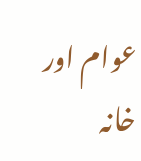عوام اور خانہ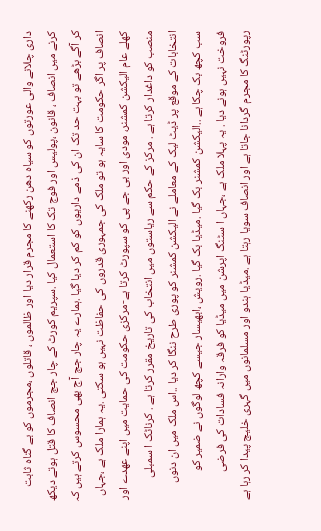داری چلانے والی عورتوں کو سیاہ دھن رکھنے کا مجرم قرار دیا اور ظالموں ، قاتلوں ،مجرموں کو بے گناہ ثابت کرنے میں انصاف ، قانون ،پولیس اور فوج تک کا استعمال کیا .سپریم کورٹ کے چار جج انصاف کا قتل ہوتے دیکھ کر آگے بڑھے تو بہت حد تک ان کی ذمے داریوں کو کم کر دیا گیا .ہمارے یہ چار جج آج بھی محسوس کرتے ہیں کہ انصاف پر اگر حکومت کا سایہ ہو تو ملک کی جمہوری قدروں کی حفاظت نہیں ہو سکتی .یہ ہمارا ملک ہے ،جہاں کھلے عام الیکشن کمشنر، مودی اور بی جے پی کو سپورٹ کرتا ہے-مرکزی حکومت کی حمایت میں اپنے عھدے اور منصب کو داغدار کرتا ہے . مرکز کے حکم سے ریاستوں میں انتخاب کی تاریخ مقرر کرتا ہے . کرناٹک ا سمبلی انتخابات کے موقع پر ڈیٹ لیک کے معاملے نے الیکشن کمشنر کو پوری طرح ننگا کر دیا ..اس ملک میں ان دنوں سب کچھ بک چکا ہے ..الیکشن کمشنر بک گیا .میڈیا بک گیا .رویش ،ابھیسار جیسے کچھ لوگوں نے ضمیر کو فروخت نہیں ہونے دیا . یہ پہلا ملک ہے ،جہاں ا سٹنگ اپرشن میں میڈیا کو فرقہ وارانہ فسادات کی فرضی رپورٹنگ کا مجرم گردانا جاتا ہے اور انصاف سویا رہتا ہے .میڈیا ہندو اور مسلمانوں میں گہری خلیج پیدا کر رہا ہے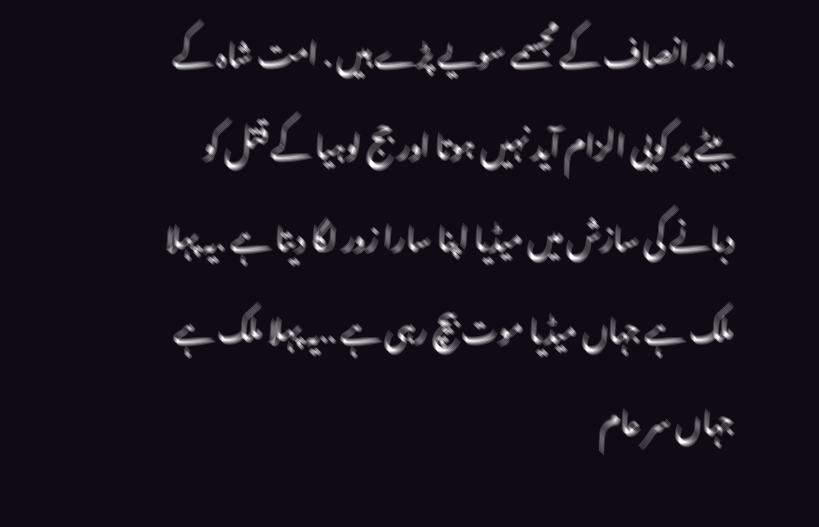.اور انصاف کے مجسمے سویے پڑے ہیں . امت شاہ کے بیٹے پر کویی الزام آید نہیں ہوتا اور جج لوہیا کے قتل کو دبانے کی سازش میں میڈیا اپنا سارا زور لگا دیتا ہے .یہ پہلا ملک ہے جہاں میڈیا موت بیچ رہی ہے ..یہ پہلا ملک ہے جہاں سر عام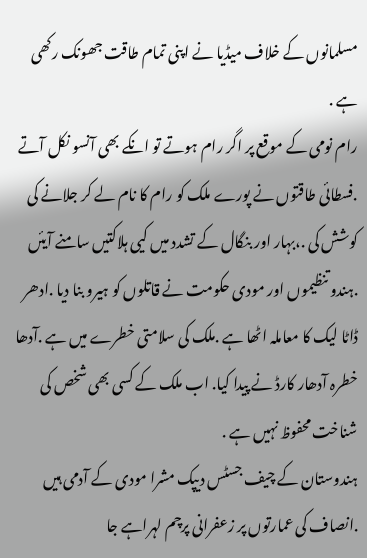مسلمانوں کے خلاف میڈیا نے اپنی تمام طاقت جھونک رکھی ہے .
رام نومی کے موقع پر اگر رام ہوتے تو انکے بھی آنسو نکل آتے .فسطائی طاقتوں نے پورے ملک کو رام کا نام لے کر جلانے کی کوشش کی .،بہار اور بنگال کے تشدد میں کیی ہلاکتیں سامنے آیئں .ہندو تنظیموں اور مودی حکومت نے قاتلوں کو ہیرو بنا دیا .ادھر ڈاٹا لیک کا معاملہ اٹھا ہے .ملک کی سلامتی خطرے میں ہے .آدھا خطرہ آدھار کارڈ نے پیدا کیا. اب ملک کے کسی بھی شخص کی شناخت محفوظ نہیں ہے .
ہندوستان کے چیف جسٹس دیپک مشرا مودی کے آدمی ہیں .انصاف کی عمارتوں پر زعفرانی پرچم لہراہے جا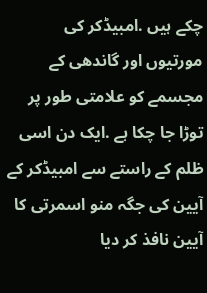چکے ہیں .امبیڈکر کی مورتیوں اور گاندھی کے مجسمے کو علامتی طور پر توڑا جا چکا ہے .ایک دن اسی ظلم کے راستے سے امبیڈکر کے آیین کی جگہ منو اسمرتی کا آیین نافذ کر دیا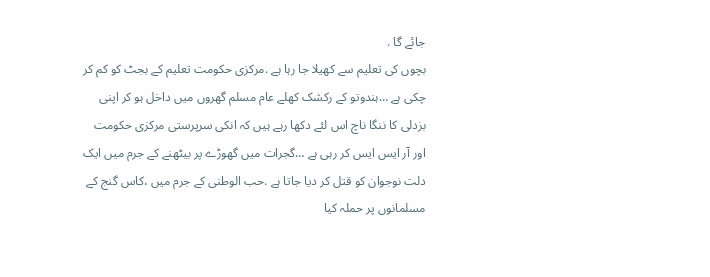جائے گا .
بچوں کی تعلیم سے کھیلا جا رہا ہے .مرکزی حکومت تعلیم کے بجٹ کو کم کر چکی ہے …ہندوتو کے رکشک کھلے عام مسلم گھروں میں داخل ہو کر اپنی بزدلی کا ننگا ناچ اس لئے دکھا رہے ہیں کہ انکی سرپرستی مرکزی حکومت اور آر ایس ایس کر رہی ہے …گجرات میں گھوڑے پر بیٹھنے کے جرم میں ایک دلت نوجوان کو قتل کر دیا جاتا ہے .حب الوطنی کے جرم میں ،کاس گنج کے مسلمانوں پر حملہ کیا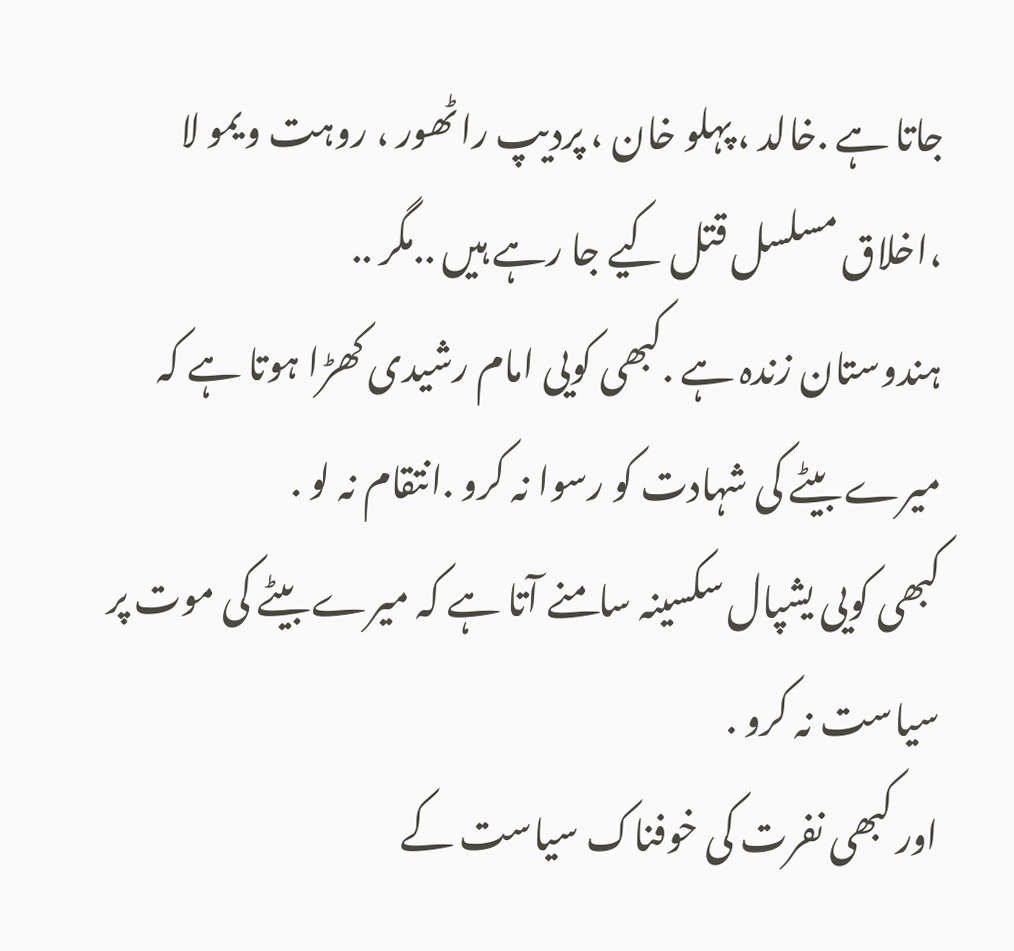جاتا ہے .خالد ، پہلو خان ، پردیپ راٹھور ، روہت ویمو لا ،اخلاق مسلسل قتل کیے جا رہے ہیں ..مگر ..
ہندوستان زندہ ہے .کبھی کویی امام رشیدی کھڑا ہوتا ہے کہ میرے بیٹے کی شہادت کو رسوا نہ کرو .انتقام نہ لو .
کبھی کویی یشپال سکسینہ سامنے آتا ہے کہ میرے بیٹے کی موت پر سیاست نہ کرو .
اور کبھی نفرت کی خوفناک سیاست کے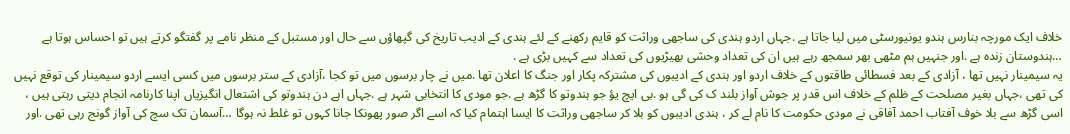خلاف ایک مورچہ بنارس ہندو یونیورسٹی میں لیا جاتا ہے .جہاں اردو ہندی کی ساجھی وراثت کو قایم رکھنے کے لئے ہندی کے ادیب تاریخ کی گپھاؤں سے حال اور مستبل کے منظر نامے پر گفتگو کرتے ہیں تو احساس ہوتا ہے …ہندوستان زندہ ہے .اور جنہیں ہم مٹھی بھر سمجھ رہے ہیں ان کی تعداد وحشی بھیڑیوں کی تعداد سے کہیں بڑی ہے .
یہ سیمینار نہیں تھا ، آزادی کے بعد فسطائی طاقتوں کے خلاف اردو اور ہندی کے ادیبوں کی مشترکہ پکار اور جنگ کا اعلان تھا .میں نے چار برسوں میں تو کجا ،آزادی کے ستر برسوں میں کسی ایسے اردو سیمینار کی توقع نہیں کی تھی ،جہاں بغیر مصلحت کے ظلم کے خلاف اس قدر پر جوش آواز بلند ک کی گی ہو .بی ایچ یؤ جو ہندوتو کا گڑھ ہے .جو مودی کا انتخابی شہر ہے .جہاں اہے دن ہندوتو کی اشتعال انگیزیاں اپنا کارنامہ انجام دیتی رہتی ہیں ، اسی گڑھ سے بلا خوف آفتاب احمد آفاقی نے مودی حکومت کا نام لے کر ، ہندی ادیبوں کو بلا کر ساجھی وراثت کا ایسا اہتمام کیا کہ اسے اگر صور پھونکا جانا کہوں تو غلط نہ ہوگا …آسمان تک سچ کی آواز گونج رہی تھی .اور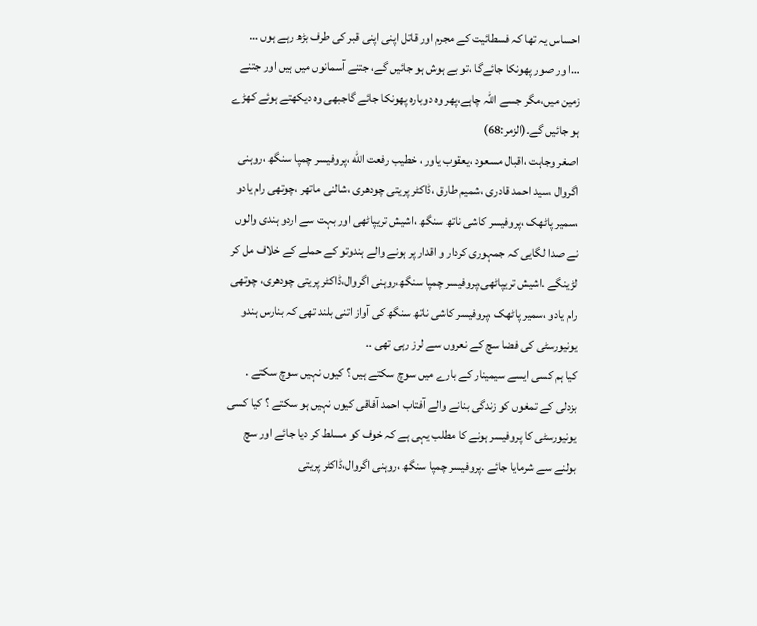احساس یہ تھا کہ فسطائیت کے مجرم اور قاتل اپنی اپنی قبر کی طرف بڑھ رہے ہوں …
…ا ور صور پھونکا جائےگا ،تو بے ہوش ہو جائیں گے، جتنے آسمانوں میں ہیں اور جتنے زمین میں،مگر جسے اللہ چاہے،پھر وہ دوبارہ پھونکا جائے گاجبھی وہ دیکھتے ہوئے کھڑے ہو جائیں گے۔(الزمر:68)
اصغر وجاہت ،اقبال مسعود ،یعقوب یاور ، خطیب رفعت الله ،پروفیسر چمپا سنگھ ،روہنی اگروال ،سید احمد قادری ،شمیم طارق ،ڈاکٹر پریتی چودھری ،شالنی ماتھر ،چوتھی رام یادو ،سمیر پاٹھک ،پروفیسر کاشی ناتھ سنگھ ،اشیش تریپاٹھی اور بہت سے اردو ہندی والوں نے صدا لگایی کہ جمہوری کردار و اقدار پر ہونے والے ہندوتو کے حملے کے خلاف مل کر لڑینگے .اشیش تریپاٹھی،پروفیسر چمپا سنگھ،روہنی اگروال،ڈاکٹر پریتی چودھری، چوتھی رام یادو ،سمیر پاٹھک ،پروفیسر کاشی ناتھ سنگھ کی آواز اتنی بلند تھی کہ بنارس ہندو یونیورسٹی کی فضا سچ کے نعروں سے لرز رہی تھی ..
کیا ہم کسی ایسے سیمینار کے بارے میں سوچ سکتے ہیں ؟ کیوں نہیں سوچ سکتے .
بزدلی کے تمغوں کو زندگی بنانے والے آفتاب احمد آفاقی کیوں نہیں ہو سکتے ؟ کیا کسی یونیورسٹی کا پروفیسر ہونے کا مطلب یہی ہے کہ خوف کو مسلط کر دیا جائے اور سچ بولنے سے شرمایا جائے .پروفیسر چمپا سنگھ ،روہنی اگروال،ڈاکٹر پریتی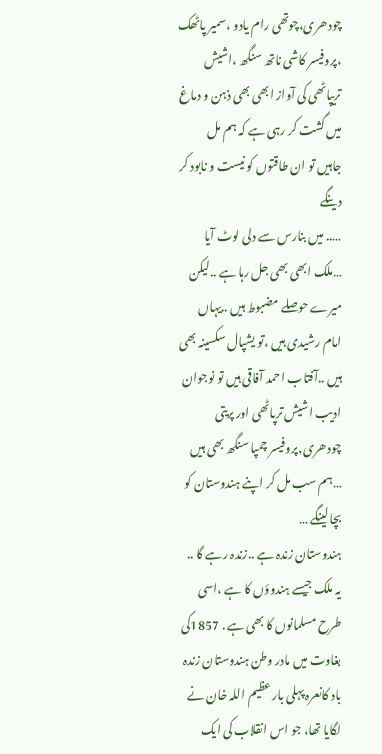چودھری،چوتھی رام یادو ،سمیر پاٹھک ،پروفیسر کاشی ناتھ سنگھ ،اشیش تریپاٹھی کی آواز ابھی بھی ذہن و دماغ میں گشت کر رہی ہے کہ ہم مل جاہیں تو ان طاقتوں کو نیست و نابود کر دینگے
….. میں بنارس سے دلی لوٹ آیا …ملک ابھی بھی جل رہا ہے ..لیکن میرے حوصلے مضبوط ہیں ..یہاں امام رشیدی ہیں ،تو یشپال سکسینہ بھی ہیں ..آفتاب احمد آفاقی ہیں تو نوجوان ادیب اشیش ترپاٹھی اور پریتی چودھری,پروفیسر چمپا سنگھ بھی ہیں …ہم سب مل کر اپنے ہندوستان کو بچا لینگے …
ہندوستان زندہ ہے ..زندہ رہے گا ..
یہ ملک جیسے ہندوؤں کا ہے ،اسی طرح مسلمانوں کا بھی ہے . 1857کی بغاوت میں مادر وطن ہندوستان زندہ باد کانعرہ پہلی بار عظیم اللہ خان نے لگایا تھا، جو اس انقلاب کی ایک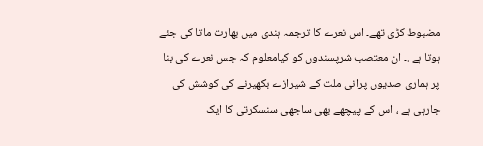مضبوط کڑی تھے۔ اس نعرے کا ترجمہ ہندی میں بھارت ماتا کی جئے ہوتا ہے .۔ ان معتصب شرپسندوں کو کیامعلوم کہ جس نعرے کی بنا پر ہماری صدیوں پرانی ملت کے شیرازے بکھیرنے کی کوشش کی جارہی ہے ، اس کے پیچھے بھی ساجھی سنسکرتی کا ایک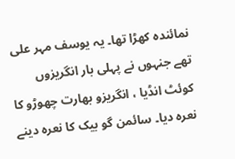نمائندہ کھڑا تھا۔ یہ یوسف مہر علی تھے جنہوں نے پہلی بار انگریزوں کوئٹ انڈیا ، انگریزو بھارت چھوڑو کا نعرہ دیا۔ سائمن گو بیک کا نعرہ دینے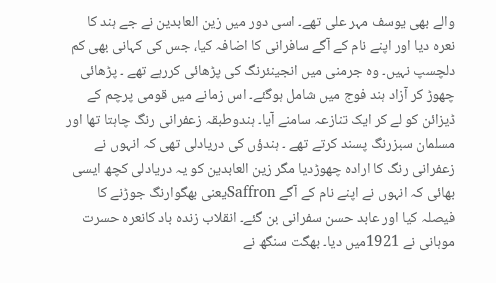والے بھی یوسف مہر علی تھے۔ اسی دور میں زین العابدین نے جے ہند کا نعرہ دیا اور اپنے نام کے آگے سافرانی کا اضافہ کیا، جس کی کہانی بھی کم دلچسپ نہیں۔ وہ جرمنی میں انجینئرنگ کی پڑھائی کررہے تھے ۔ پڑھائی چھوڑ کر آزاد ہند فوج میں شامل ہوگئے۔ اس زمانے میں قومی پرچم کے ڈیزائن کو لے کر ایک تنازعہ سامنے آیا۔ ہندوطبقہ زعفرانی رنگ چاہتا تھا اور مسلمان سبزرنگ پسند کرتے تھے ۔ ہندؤں کی دریادلی تھی کہ انہوں نے زعفرانی رنگ کا ارادہ چھوڑدیا مگر زین العابدین کو یہ دریادلی کچھ ایسی بھائی کہ انہوں نے اپنے نام کے آگے Saffronیعنی بھگوارنگ جوڑنے کا فیصلہ کیا اور عابد حسن سفرانی بن گئے۔ انقلاب زندہ باد کانعرہ حسرت موہانی نے 1921میں دیا۔ بھگت سنگھ نے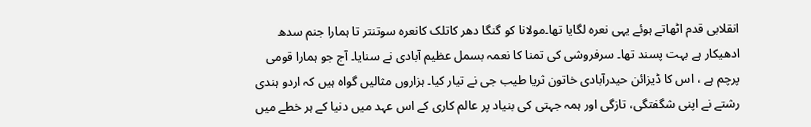انقلابی قدم اٹھاتے ہوئے یہی نعرہ لگایا تھا۔مولانا کو گنگا دھر کاتلک کانعرہ سوتنتر تا ہمارا جنم سدھ ادھیکار ہے بہت پسند تھا۔ سرفروشی کی تمنا کا نعمہ بسمل عظیم آبادی نے سنایا۔ آج جو ہمارا قومی پرچم ہے ، اس کا ڈیزائن حیدرآبادی خاتون ثریا طیب جی نے تیار کیا۔ ہزاروں مثالیں گواہ ہیں کہ اردو ہندی رشتے نے اپنی شگفتگی، تازگی اور ہمہ جہتی کی بنیاد پر عالم کاری کے اس عہد میں دنیا کے ہر خطے میں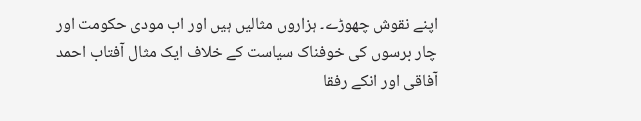اپنے نقوش چھوڑے۔ ہزاروں مثالیں ہیں اور اب مودی حکومت اور چار برسوں کی خوفناک سیاست کے خلاف ایک مثال آفتاب احمد آفاقی اور انکے رفقا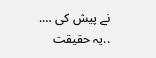نے پیش کی ….
..یہ حقیقت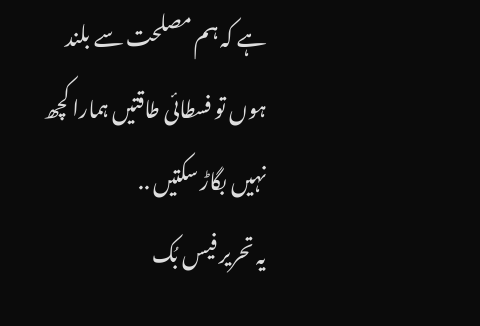ہے کہ ہم مصلحت سے بلند ہوں تو فسطائی طاقتیں ہمارا کچھ نہیں بگاڑ سکتیں ..
یہ تحریر فیس بُک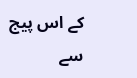کے اس پیج سے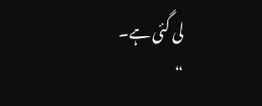لی گئی ہے۔
“